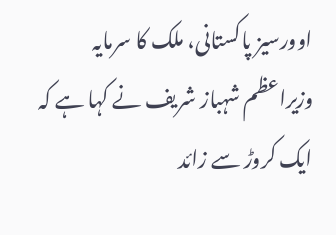اوورسیز پاکستانی، ملک کا سرمایہ
وزیراعظم شہباز شریف نے کہا ہے کہ ایک کروڑ سے زائد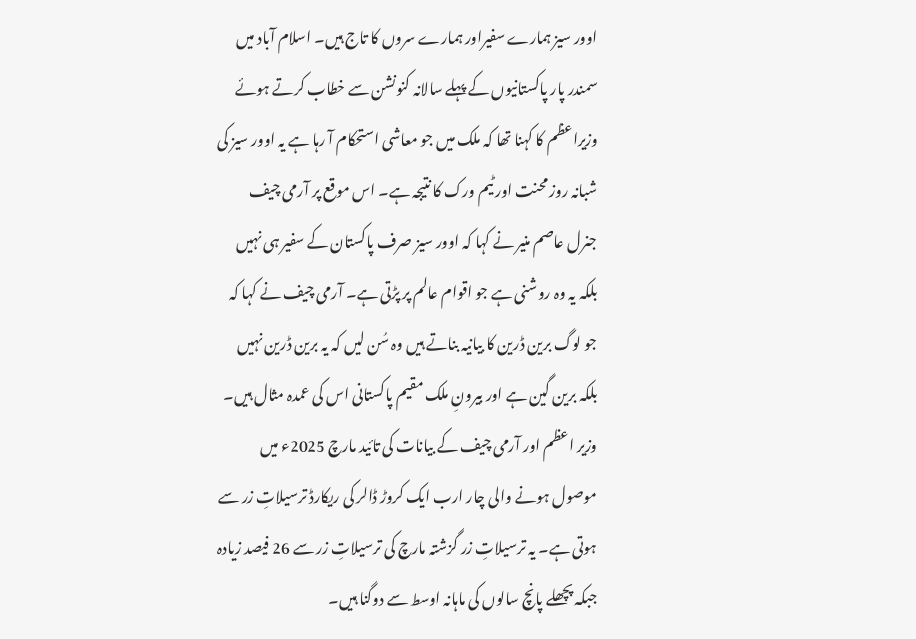اوور سیز ہمارے سفیراور ہمارے سروں کا تاج ہیں۔ اسلام آباد میں سمندر پار پاکستانیوں کے پہلے سالانہ کنونشن سے خطاب کرتے ہوئے وزیراعظم کا کہنا تھا کہ ملک میں جو معاشی استحکام آ رہا ہے یہ اوور سیز کی شبانہ روز محنت اور ٹیم ورک کا نتیجہ ہے۔ اس موقع پر آرمی چیف جنرل عاصم منیر نے کہا کہ اوور سیز صرف پاکستان کے سفیر ہی نہیں بلکہ یہ وہ روشنی ہے جو اقوام عالم پر پڑتی ہے۔ آرمی چیف نے کہا کہ جو لوگ برین ڈرین کا بیانیہ بناتے ہیں وہ سُن لیں کہ یہ برین ڈرین نہیں بلکہ برین گین ہے اور بیرونِ ملک مقیم پاکستانی اس کی عمدہ مثال ہیں۔ وزیر اعظم اور آرمی چیف کے بیانات کی تائید مارچ 2025ء میں موصول ہونے والی چار ارب ایک کروڑ ڈالر کی ریکارڈ ترسیلاتِ زر سے ہوتی ہے۔ یہ ترسیلاتِ زر گزشتہ مارچ کی ترسیلاتِ زر سے 26 فیصد زیادہ جبکہ پچھلے پانچ سالوں کی ماہانہ اوسط سے دوگنا ہیں۔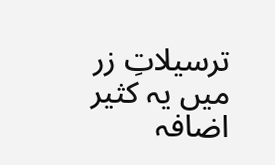ترسیلاتِ زر میں یہ کثیر اضافہ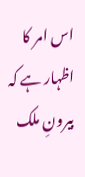اس امر کا اظہار ہے کہ بیرونِ ملک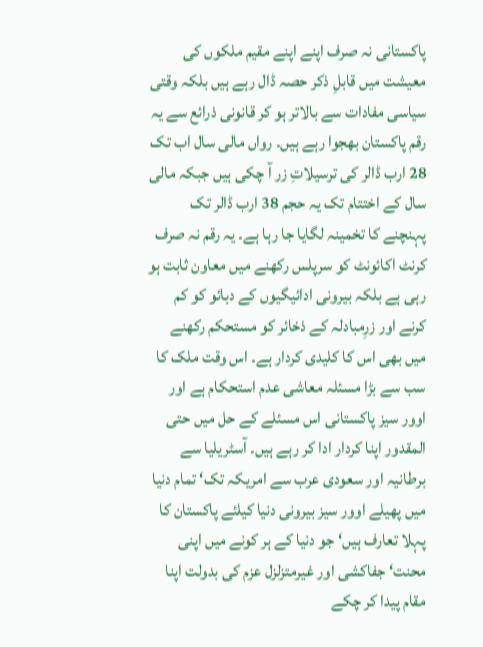پاکستانی نہ صرف اپنے اپنے مقیم ملکوں کی معیشت میں قابلِ ذکر حصہ ڈال رہے ہیں بلکہ وقتی سیاسی مفادات سے بالاتر ہو کر قانونی ذرائع سے یہ رقم پاکستان بھجوا رہے ہیں۔ رواں مالی سال اب تک 28 ارب ڈالر کی ترسیلاتِ زر آ چکی ہیں جبکہ مالی سال کے اختتام تک یہ حجم 38 ارب ڈالر تک پہنچنے کا تخمینہ لگایا جا رہا ہے۔ یہ رقم نہ صرف کرنٹ اکائونٹ کو سرپلس رکھنے میں معاون ثابت ہو رہی ہے بلکہ بیرونی ادائیگیوں کے دبائو کو کم کرنے اور زرِمبادلہ کے ذخائر کو مستحکم رکھنے میں بھی اس کا کلیدی کردار ہے۔ اس وقت ملک کا سب سے بڑا مسئلہ معاشی عدم استحکام ہے اور اوور سیز پاکستانی اس مسئلے کے حل میں حتی المقدور اپنا کردار ادا کر رہے ہیں۔ آسٹریلیا سے برطانیہ اور سعودی عرب سے امریکہ تک‘ تمام دنیا میں پھیلے اوور سیز بیرونی دنیا کیلئے پاکستان کا پہلا تعارف ہیں‘ جو دنیا کے ہر کونے میں اپنی محنت‘ جفاکشی اور غیرمتزلزل عزم کی بدولت اپنا مقام پیدا کر چکے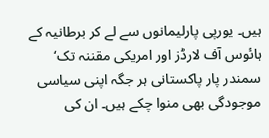ہیں۔ یورپی پارلیمانوں سے لے کر برطانیہ کے ہائوس آف لارڈز اور امریکی مقننہ تک‘ سمندر پار پاکستانی ہر جگہ اپنی سیاسی موجودگی بھی منوا چکے ہیں۔ ان کی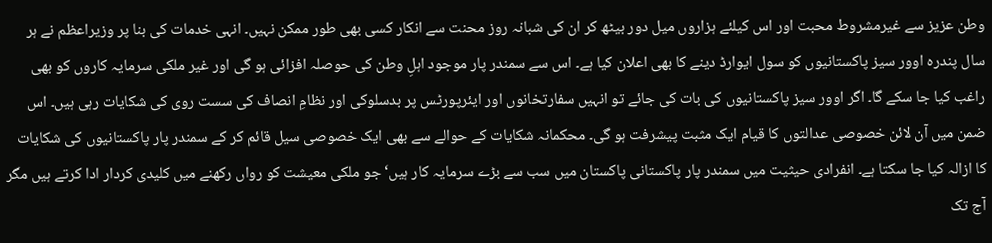وطن عزیز سے غیرمشروط محبت اور اس کیلئے ہزاروں میل دور بیٹھ کر ان کی شبانہ روز محنت سے انکار کسی بھی طور ممکن نہیں۔ انہی خدمات کی بنا پر وزیراعظم نے ہر سال پندرہ اوور سیز پاکستانیوں کو سول ایوارڈ دینے کا بھی اعلان کیا ہے۔ اس سے سمندر پار موجود اہلِ وطن کی حوصلہ افزائی ہو گی اور غیر ملکی سرمایہ کاروں کو بھی راغب کیا جا سکے گا۔ اگر اوور سیز پاکستانیوں کی بات کی جائے تو انہیں سفارتخانوں اور ایئرپورٹس پر بدسلوکی اور نظامِ انصاف کی سست روی کی شکایات رہی ہیں۔ اس ضمن میں آن لائن خصوصی عدالتوں کا قیام ایک مثبت پیشرفت ہو گی۔ محکمانہ شکایات کے حوالے سے بھی ایک خصوصی سیل قائم کر کے سمندر پار پاکستانیوں کی شکایات کا ازالہ کیا جا سکتا ہے۔ انفرادی حیثیت میں سمندر پار پاکستانی پاکستان میں سب سے بڑے سرمایہ کار ہیں‘ جو ملکی معیشت کو رواں رکھنے میں کلیدی کردار ادا کرتے ہیں مگر آج تک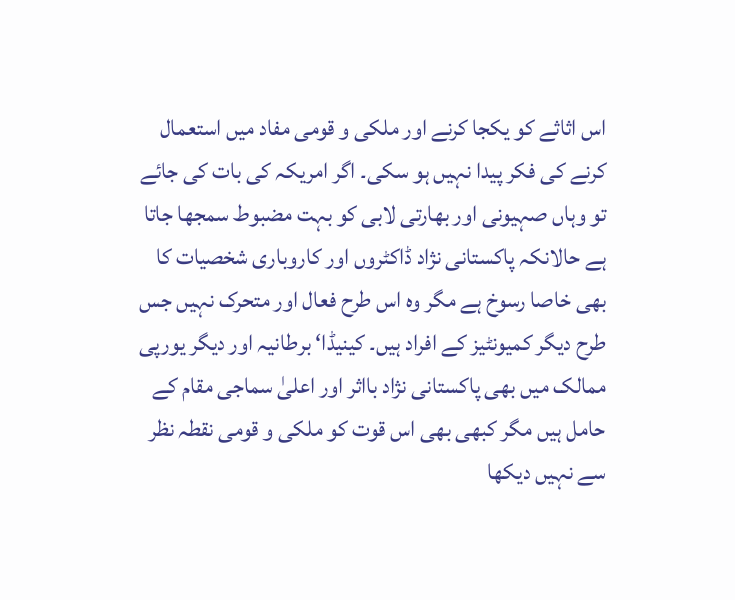اس اثاثے کو یکجا کرنے اور ملکی و قومی مفاد میں استعمال کرنے کی فکر پیدا نہیں ہو سکی۔ اگر امریکہ کی بات کی جائے تو وہاں صہیونی اور بھارتی لابی کو بہت مضبوط سمجھا جاتا ہے حالانکہ پاکستانی نژاد ڈاکٹروں اور کاروباری شخصیات کا بھی خاصا رسوخ ہے مگر وہ اس طرح فعال اور متحرک نہیں جس طرح دیگر کمیونٹیز کے افراد ہیں۔ کینیڈا‘ برطانیہ اور دیگر یورپی ممالک میں بھی پاکستانی نژاد بااثر اور اعلیٰ سماجی مقام کے حامل ہیں مگر کبھی بھی اس قوت کو ملکی و قومی نقطہ نظر سے نہیں دیکھا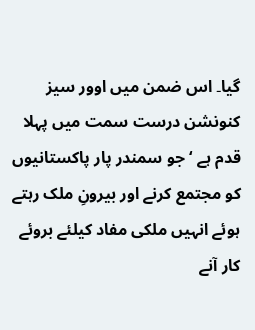گیا۔ اس ضمن میں اوور سیز کنونشن درست سمت میں پہلا قدم ہے ‘ جو سمندر پار پاکستانیوں کو مجتمع کرنے اور بیرونِ ملک رہتے ہوئے انہیں ملکی مفاد کیلئے بروئے کار آنے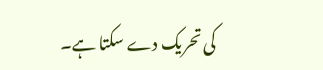کی تحریک دے سکتا ہے۔